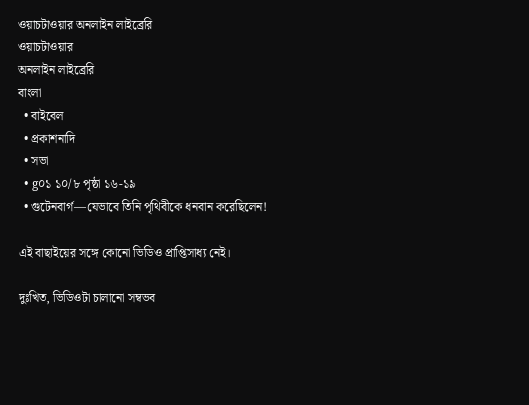ওয়াচটাওয়ার অনলাইন লাইব্রেরি
ওয়াচটাওয়ার
অনলাইন লাইব্রেরি
বাংলা
  • বাইবেল
  • প্রকাশনাদি
  • সভা
  • g০১ ১০/৮ পৃষ্ঠা ১৬-১৯
  • গুটেনবার্গ—যেভাবে তিনি পৃথিবীকে ধনবান করেছিলেন!

এই বাছাইয়ের সঙ্গে কোনো ভিডিও প্রাপ্তিসাধ্য নেই।

দুঃখিত, ভিডিওটা চালানো সম্বভব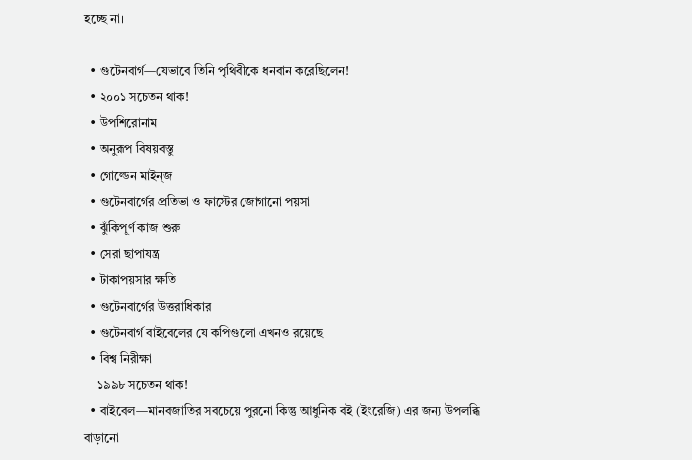হচ্ছে না।

  • গুটেনবার্গ—যেভাবে তিনি পৃথিবীকে ধনবান করেছিলেন!
  • ২০০১ সচেতন থাক!
  • উপশিরোনাম
  • অনুরূপ বিষয়বস্ত‌ু
  • গোল্ডেন মাইন্জ
  • গুটেনবার্গের প্রতিভা ও ফাস্টের জোগানো পয়সা
  • ঝুঁকিপূর্ণ কাজ শুরু
  • সেরা ছাপাযন্ত্র
  • টাকাপয়সার ক্ষতি
  • গুটেনবার্গের উত্তরাধিকার
  • গুটেনবার্গ বাইবেলের যে কপিগুলো এখনও রয়েছে
  • বিশ্ব নিরীক্ষা
    ১৯৯৮ সচেতন থাক!
  • বাইবেল—মানবজাতির সবচেয়ে পুরনো কিন্তু আধুনিক বই (ইংরেজি) এর জন্য উপলব্ধি বাড়ানো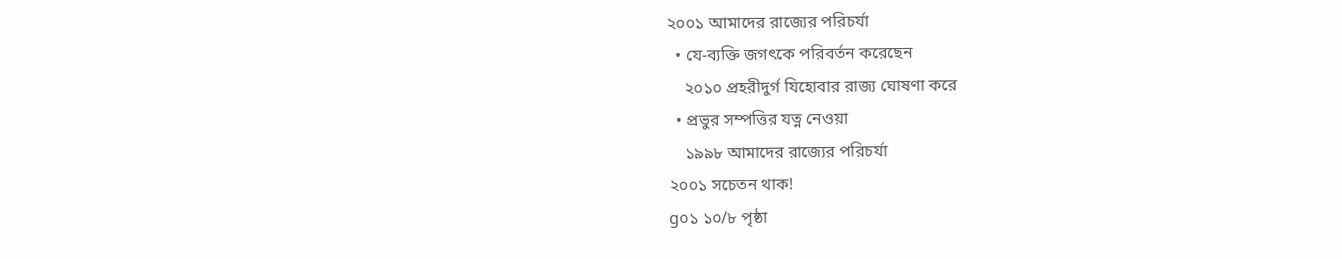২০০১ আমাদের রাজ্যের পরিচর্যা
  • যে-ব্যক্তি জগৎকে পরিবর্তন করেছেন
    ২০১০ প্রহরীদুর্গ যিহোবার রাজ্য ঘোষণা করে
  • প্রভুর সম্পত্তির যত্ন নেওয়া
    ১৯৯৮ আমাদের রাজ্যের পরিচর্যা
২০০১ সচেতন থাক!
g০১ ১০/৮ পৃষ্ঠা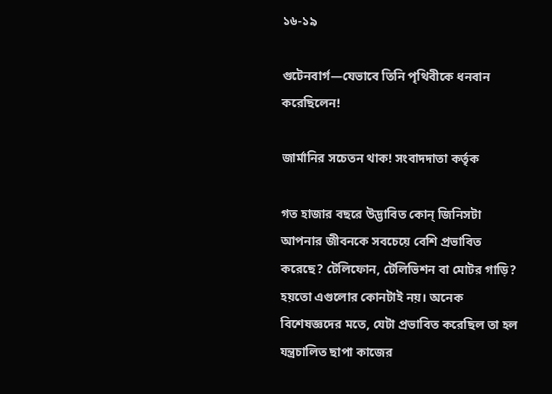১৬-১৯

গুটেনবার্গ—যেভাবে তিনি পৃথিবীকে ধনবান করেছিলেন!

জার্মানির সচেতন থাক! সংবাদদাতা কর্তৃক

গত হাজার বছরে উদ্ভাবিত কোন্‌ জিনিসটা আপনার জীবনকে সবচেয়ে বেশি প্রভাবিত করেছে? টেলিফোন, টেলিভিশন বা মোটর গাড়ি? হয়তো এগুলোর কোনটাই নয়। অনেক বিশেষজ্ঞদের মতে, যেটা প্রভাবিত করেছিল তা হল যন্ত্রচালিত ছাপা কাজের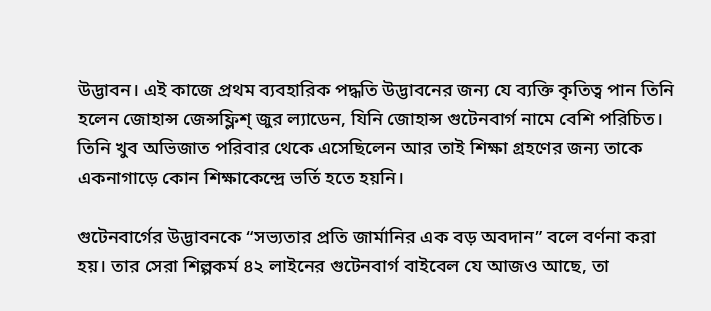উদ্ভাবন। এই কাজে প্রথম ব্যবহারিক পদ্ধতি উদ্ভাবনের জন্য যে ব্যক্তি কৃতিত্ব পান তিনি হলেন জোহান্স জেন্সফ্লিশ্‌ জুর ল্যাডেন, যিনি জোহান্স গুটেনবার্গ নামে বেশি পরিচিত। তিনি খুব অভিজাত পরিবার থেকে এসেছিলেন আর তাই শিক্ষা গ্রহণের জন্য তাকে একনাগাড়ে কোন শিক্ষাকেন্দ্রে ভর্তি হতে হয়নি।

গুটেনবার্গের উদ্ভাবনকে “সভ্যতার প্রতি জার্মানির এক বড় অবদান” বলে বর্ণনা করা হয়। তার সেরা শিল্পকর্ম ৪২ লাইনের গুটেনবার্গ বাইবেল যে আজও আছে, তা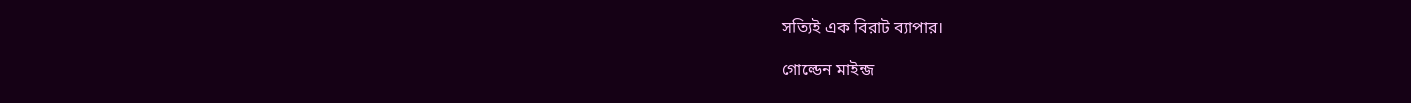সত্যিই এক বিরাট ব্যাপার।

গোল্ডেন মাইন্জ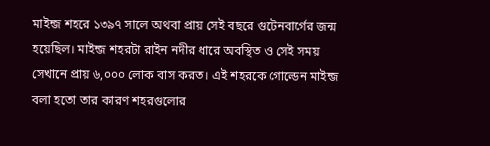মাইন্জ শহরে ১৩৯৭ সালে অথবা প্রায় সেই বছরে গুটেনবার্গের জন্ম হয়েছিল। মাইন্জ শহরটা রাইন নদীর ধারে অবস্থিত ও সেই সময় সেখানে প্রায় ৬,০০০ লোক বাস করত। এই শহরকে গোল্ডেন মাইন্জ বলা হতো তার কারণ শহরগুলোর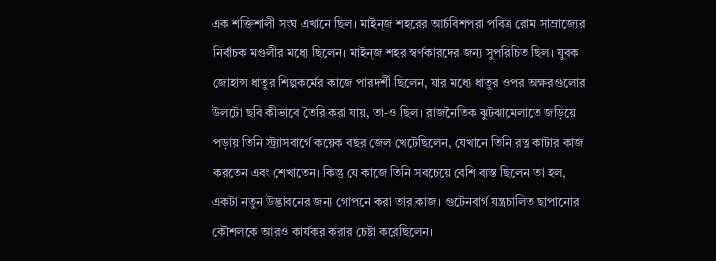এক শক্তিশালী সংঘ এখানে ছিল। মাইন্জ শহরের আর্চবিশপরা পবিত্র রোম সাম্রাজ্যের নির্বাচক মণ্ডলীর মধ্যে ছিলেন। মাইন্জ শহর স্বর্ণকারদের জন্য সুপরিচিত ছিল। যুবক জোহান্স ধাতুর শিল্পকর্মের কাজে পারদর্শী ছিলেন, যার মধ্যে ধাতুর ওপর অক্ষরগুলোর উলটো ছবি কীভাবে তৈরি করা যায়, তা-ও ছিল। রাজনৈতিক ঝুটঝামেলাতে জড়িয়ে পড়ায় তিনি স্ট্র্যাসবার্গে কয়েক বছর জেল খেটেছিলেন, যেখানে তিনি রত্ন কাটার কাজ করতেন এবং শেখাতেন। কিন্তু যে কাজে তিনি সবচেয়ে বেশি ব্যস্ত ছিলেন তা হল, একটা নতুন উদ্ভাবনের জন্য গোপনে করা তার কাজ। গুটেনবার্গ যন্ত্রচালিত ছাপানোর কৌশলকে আরও কার্যকর করার চেষ্টা করেছিলেন।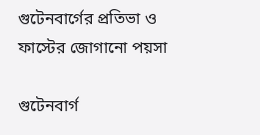গুটেনবার্গের প্রতিভা ও ফাস্টের জোগানো পয়সা

গুটেনবার্গ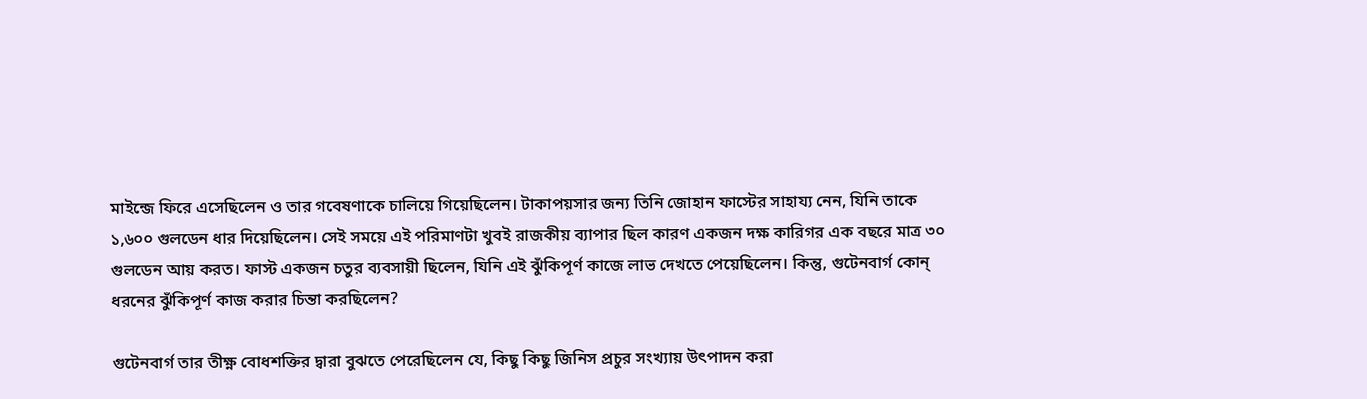মাইন্জে ফিরে এসেছিলেন ও তার গবেষণাকে চালিয়ে গিয়েছিলেন। টাকাপয়সার জন্য তিনি জোহান ফাস্টের সাহায্য নেন, যিনি তাকে ১,৬০০ গুলডেন ধার দিয়েছিলেন। সেই সময়ে এই পরিমাণটা খুবই রাজকীয় ব্যাপার ছিল কারণ একজন দক্ষ কারিগর এক বছরে মাত্র ৩০ গুলডেন আয় করত। ফাস্ট একজন চতুর ব্যবসায়ী ছিলেন, যিনি এই ঝুঁকিপূর্ণ কাজে লাভ দেখতে পেয়েছিলেন। কিন্তু, গুটেনবার্গ কোন্‌ ধরনের ঝুঁকিপূর্ণ কাজ করার চিন্তা করছিলেন?

গুটেনবার্গ তার তীক্ষ্ণ বোধশক্তির দ্বারা বুঝতে পেরেছিলেন যে, কিছু কিছু জিনিস প্রচুর সংখ্যায় উৎপাদন করা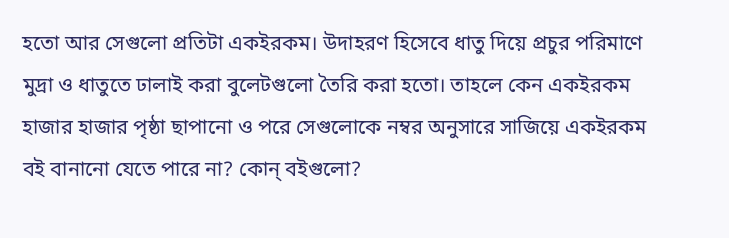হতো আর সেগুলো প্রতিটা একইরকম। উদাহরণ হিসেবে ধাতু দিয়ে প্রচুর পরিমাণে মুদ্রা ও ধাতুতে ঢালাই করা বুলেটগুলো তৈরি করা হতো। তাহলে কেন একইরকম হাজার হাজার পৃষ্ঠা ছাপানো ও পরে সেগুলোকে নম্বর অনুসারে সাজিয়ে একইরকম বই বানানো যেতে পারে না? কোন্‌ বইগুলো?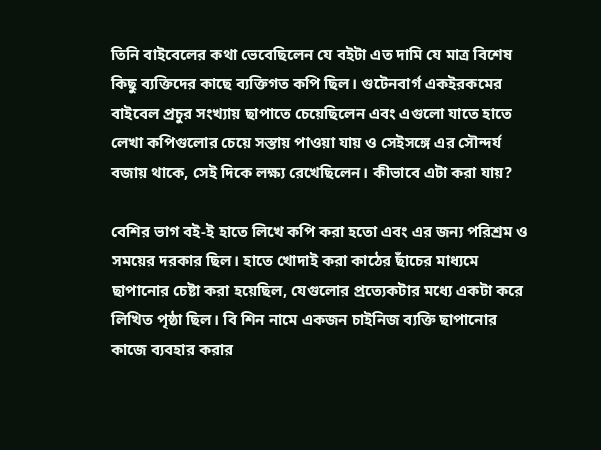তিনি বাইবেলের কথা ভেবেছিলেন যে বইটা এত দামি যে মাত্র বিশেষ কিছু ব্যক্তিদের কাছে ব্যক্তিগত কপি ছিল। গুটেনবার্গ একইরকমের বাইবেল প্রচুর সংখ্যায় ছাপাতে চেয়েছিলেন এবং এগুলো যাতে হাতে লেখা কপিগুলোর চেয়ে সস্তায় পাওয়া যায় ও সেইসঙ্গে এর সৌন্দর্য বজায় থাকে, সেই দিকে লক্ষ্য রেখেছিলেন। কীভাবে এটা করা যায়?

বেশির ভাগ বই-ই হাতে লিখে কপি করা হতো এবং এর জন্য পরিশ্রম ও সময়ের দরকার ছিল। হাতে খোদাই করা কাঠের ছাঁচের মাধ্যমে ছাপানোর চেষ্টা করা হয়েছিল, যেগুলোর প্রত্যেকটার মধ্যে একটা করে লিখিত পৃষ্ঠা ছিল। বি শিন নামে একজন চাইনিজ ব্যক্তি ছাপানোর কাজে ব্যবহার করার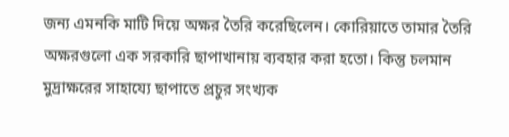জন্য এমনকি মাটি দিয়ে অক্ষর তৈরি করেছিলেন। কোরিয়াতে তামার তৈরি অক্ষরগুলো এক সরকারি ছাপাখানায় ব্যবহার করা হতো। কিন্তু চলমান মুদ্রাক্ষরের সাহায্যে ছাপাতে প্রচুর সংখ্যক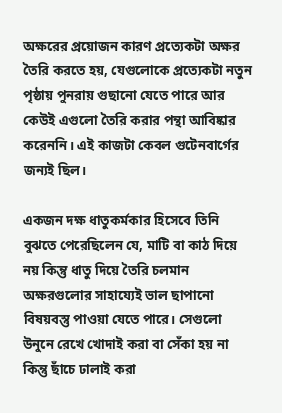অক্ষরের প্রয়োজন কারণ প্রত্যেকটা অক্ষর তৈরি করতে হয়, যেগুলোকে প্রত্যেকটা নতুন পৃষ্ঠায় পুনরায় গুছানো যেতে পারে আর কেউই এগুলো তৈরি করার পন্থা আবিষ্কার করেননি। এই কাজটা কেবল গুটেনবার্গের জন্যই ছিল।

একজন দক্ষ ধাতুকর্মকার হিসেবে তিনি বুঝতে পেরেছিলেন যে, মাটি বা কাঠ দিয়ে নয় কিন্তু ধাতু দিয়ে তৈরি চলমান অক্ষরগুলোর সাহায্যেই ভাল ছাপানো বিষয়বস্তু পাওয়া যেতে পারে। সেগুলো উনুনে রেখে খোদাই করা বা সেঁকা হয় না কিন্তু ছাঁচে ঢালাই করা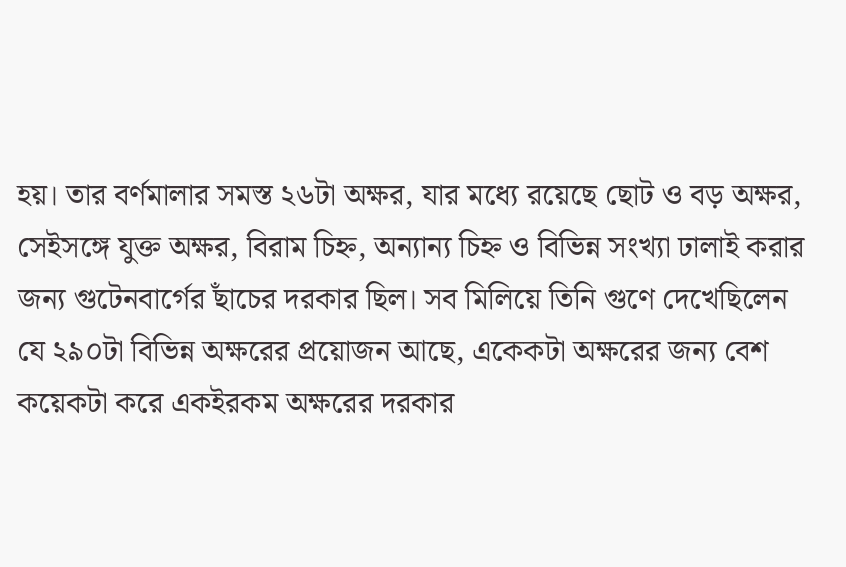হয়। তার বর্ণমালার সমস্ত ২৬টা অক্ষর, যার মধ্যে রয়েছে ছোট ও বড় অক্ষর, সেইসঙ্গে যুক্ত অক্ষর, বিরাম চিহ্ন, অন্যান্য চিহ্ন ও বিভিন্ন সংখ্যা ঢালাই করার জন্য গুটেনবার্গের ছাঁচের দরকার ছিল। সব মিলিয়ে তিনি গুণে দেখেছিলেন যে ২৯০টা বিভিন্ন অক্ষরের প্রয়োজন আছে, একেকটা অক্ষরের জন্য বেশ কয়েকটা করে একইরকম অক্ষরের দরকার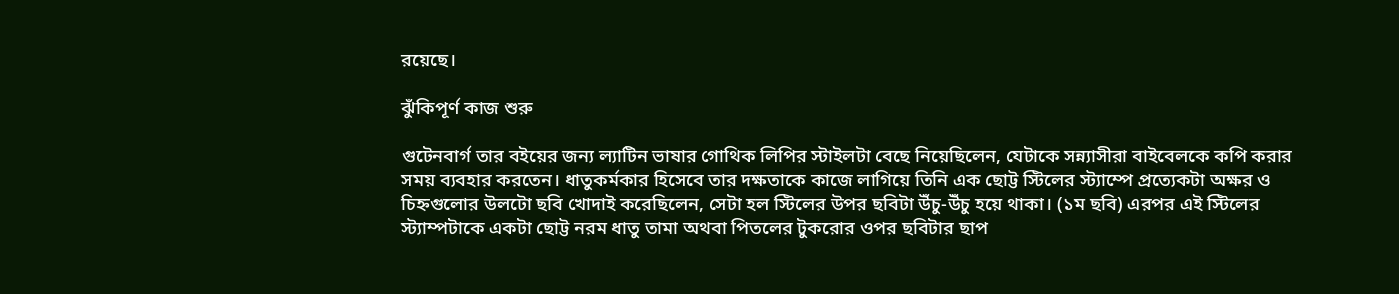রয়েছে।

ঝুঁকিপূর্ণ কাজ শুরু

গুটেনবার্গ তার বইয়ের জন্য ল্যাটিন ভাষার গোথিক লিপির স্টাইলটা বেছে নিয়েছিলেন, যেটাকে সন্ন্যাসীরা বাইবেলকে কপি করার সময় ব্যবহার করতেন। ধাতুকর্মকার হিসেবে তার দক্ষতাকে কাজে লাগিয়ে তিনি এক ছোট্ট স্টিলের স্ট্যাম্পে প্রত্যেকটা অক্ষর ও চিহ্নগুলোর উলটো ছবি খোদাই করেছিলেন, সেটা হল স্টিলের উপর ছবিটা উঁচু-উঁচু হয়ে থাকা। (১ম ছবি) এরপর এই স্টিলের স্ট্যাম্পটাকে একটা ছোট্ট নরম ধাতু তামা অথবা পিতলের টুকরোর ওপর ছবিটার ছাপ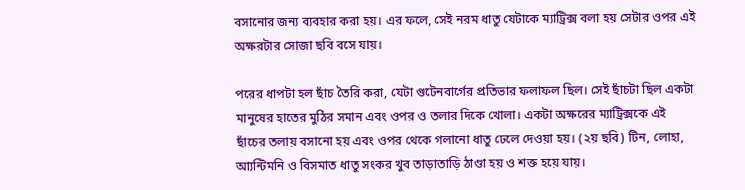বসানোর জন্য ব্যবহার করা হয়। এর ফলে, সেই নরম ধাতু যেটাকে ম্যাট্রিক্স বলা হয় সেটার ওপর এই অক্ষরটার সোজা ছবি বসে যায়।

পরের ধাপটা হল ছাঁচ তৈরি করা, যেটা গুটেনবার্গের প্রতিভার ফলাফল ছিল। সেই ছাঁচটা ছিল একটা মানুষের হাতের মুঠির সমান এবং ওপর ও তলার দিকে খোলা। একটা অক্ষরের ম্যাট্রিক্সকে এই ছাঁচের তলায় বসানো হয় এবং ওপর থেকে গলানো ধাতু ঢেলে দেওয়া হয়। (২য় ছবি) টিন, লোহা, আ্যন্টিমনি ও বিসমাত ধাতু সংকর খুব তাড়াতাড়ি ঠাণ্ডা হয় ও শক্ত হয়ে যায়।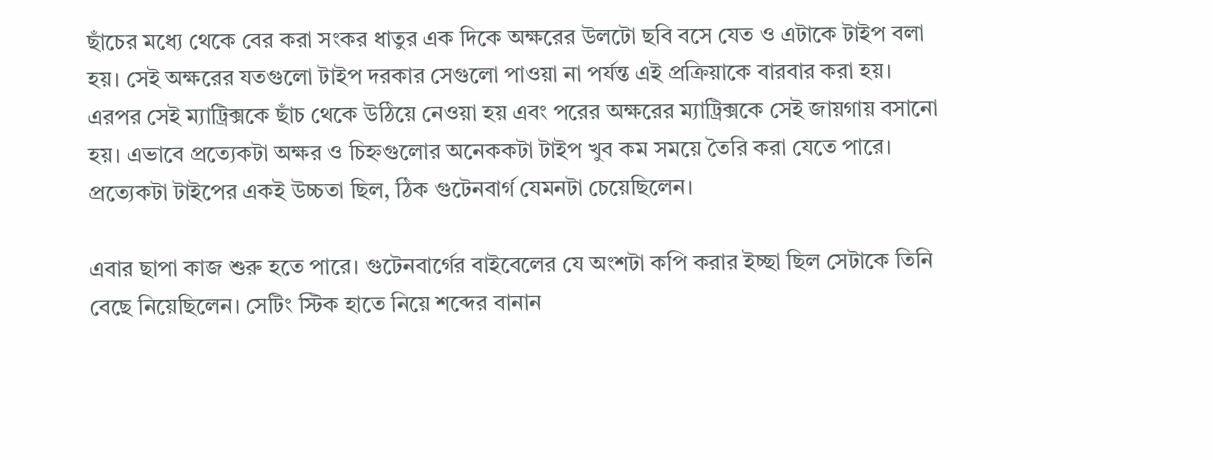ছাঁচের মধ্যে থেকে বের করা সংকর ধাতুর এক দিকে অক্ষরের উলটো ছবি বসে যেত ও এটাকে টাইপ বলা হয়। সেই অক্ষরের যতগুলো টাইপ দরকার সেগুলো পাওয়া না পর্যন্ত এই প্রক্রিয়াকে বারবার করা হয়। এরপর সেই ম্যাট্রিক্সকে ছাঁচ থেকে উঠিয়ে নেওয়া হয় এবং পরের অক্ষরের ম্যাট্রিক্সকে সেই জায়গায় বসানো হয়। এভাবে প্রত্যেকটা অক্ষর ও চিহ্নগুলোর অনেককটা টাইপ খুব কম সময়ে তৈরি করা যেতে পারে। প্রত্যেকটা টাইপের একই উচ্চতা ছিল, ঠিক গুটেনবার্গ যেমনটা চেয়েছিলেন।

এবার ছাপা কাজ শুরু হতে পারে। গুটেনবার্গের বাইবেলের যে অংশটা কপি করার ইচ্ছা ছিল সেটাকে তিনি বেছে নিয়েছিলেন। সেটিং স্টিক হাতে নিয়ে শব্দের বানান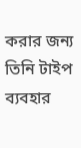করার জন্য তিনি টাইপ ব্যবহার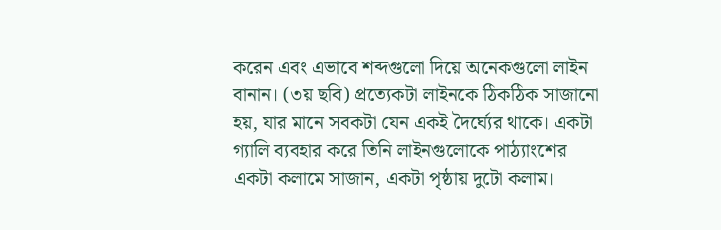করেন এবং এভাবে শব্দগুলো দিয়ে অনেকগুলো লাইন বানান। (৩য় ছবি) প্রত্যেকটা লাইনকে ঠিকঠিক সাজানো হয়, যার মানে সবকটা যেন একই দৈর্ঘ্যের থাকে। একটা গ্যালি ব্যবহার করে তিনি লাইনগুলোকে পাঠ্যাংশের একটা কলামে সাজান, একটা পৃষ্ঠায় দুটো কলাম।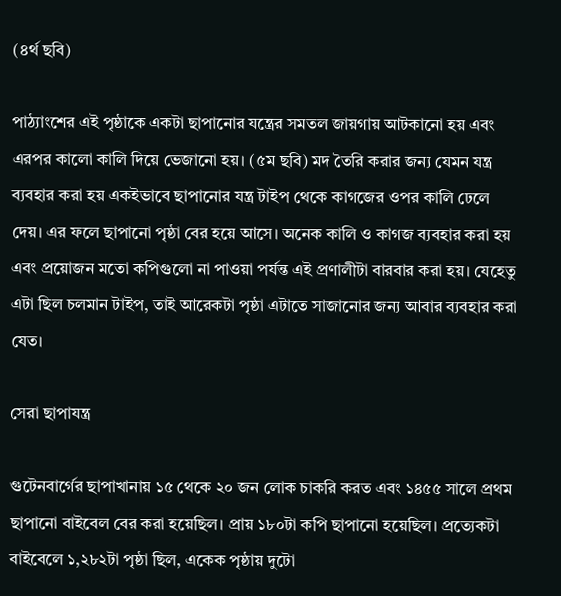(৪র্থ ছবি)

পাঠ্যাংশের এই পৃষ্ঠাকে একটা ছাপানোর যন্ত্রের সমতল জায়গায় আটকানো হয় এবং এরপর কালো কালি দিয়ে ভেজানো হয়। (৫ম ছবি) মদ তৈরি করার জন্য যেমন যন্ত্র ব্যবহার করা হয় একইভাবে ছাপানোর যন্ত্র টাইপ থেকে কাগজের ওপর কালি ঢেলে দেয়। এর ফলে ছাপানো পৃষ্ঠা বের হয়ে আসে। অনেক কালি ও কাগজ ব্যবহার করা হয় এবং প্রয়োজন মতো কপিগুলো না পাওয়া পর্যন্ত এই প্রণালীটা বারবার করা হয়। যেহেতু এটা ছিল চলমান টাইপ, তাই আরেকটা পৃষ্ঠা এটাতে সাজানোর জন্য আবার ব্যবহার করা যেত।

সেরা ছাপাযন্ত্র

গুটেনবার্গের ছাপাখানায় ১৫ থেকে ২০ জন লোক চাকরি করত এবং ১৪৫৫ সালে প্রথম ছাপানো বাইবেল বের করা হয়েছিল। প্রায় ১৮০টা কপি ছাপানো হয়েছিল। প্রত্যেকটা বাইবেলে ১,২৮২টা পৃষ্ঠা ছিল, একেক পৃষ্ঠায় দুটো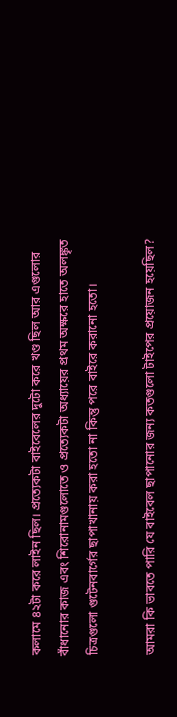কলামে ৪২টা করে লাইন ছিল। প্রত্যেকটা বাইবেলের দুটো করে খণ্ড ছিল আর এগুলোর বাঁধানোর কাজ এবং শিরোনামগুলোতে ও প্রত্যেকটা অধ্যায়ের প্রথম অক্ষরে হাতে অলঙ্কৃত চিত্রগুলো গুটেনবার্গের ছাপাখানায় করা হতো না কিন্তু পরে বাইরে করানো হতো।

আমরা কি ভাবতে পারি যে বাইবেল ছাপানোর জন্য কতগুলো টাইপের প্রয়োজন হয়েছিল?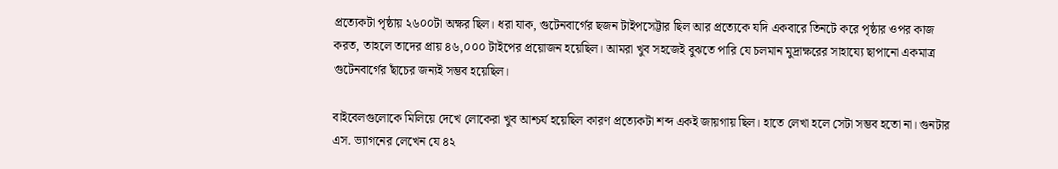প্রত্যেকটা পৃষ্ঠায় ২৬০০টা অক্ষর ছিল। ধরা যাক, গুটেনবার্গের ছজন টাইপসেট্টার ছিল আর প্রত্যেকে যদি একবারে তিনটে করে পৃষ্ঠার ওপর কাজ করত, তাহলে তাদের প্রায় ৪৬,০০০ টাইপের প্রয়োজন হয়েছিল। আমরা খুব সহজেই বুঝতে পারি যে চলমান মুদ্রাক্ষরের সাহায্যে ছাপানো একমাত্র গুটেনবার্গের ছাঁচের জন্যই সম্ভব হয়েছিল।

বাইবেলগুলোকে মিলিয়ে দেখে লোকেরা খুব আশ্চর্য হয়েছিল কারণ প্রত্যেকটা শব্দ একই জায়গায় ছিল। হাতে লেখা হলে সেটা সম্ভব হতো না। গুনটার এস. ভ্যাগনের লেখেন যে ৪২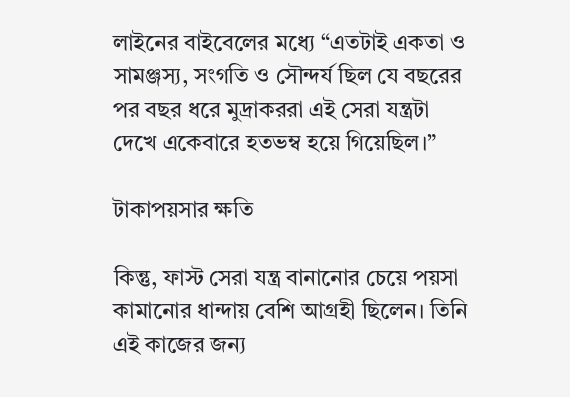লাইনের বাইবেলের মধ্যে “এতটাই একতা ও সামঞ্জস্য, সংগতি ও সৌন্দর্য ছিল যে বছরের পর বছর ধরে মুদ্রাকররা এই সেরা যন্ত্রটা দেখে একেবারে হতভম্ব হয়ে গিয়েছিল।”

টাকাপয়সার ক্ষতি

কিন্তু, ফাস্ট সেরা যন্ত্র বানানোর চেয়ে পয়সা কামানোর ধান্দায় বেশি আগ্রহী ছিলেন। তিনি এই কাজের জন্য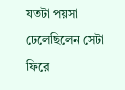যতটা পয়সা ঢেলেছিলেন সেটা ফিরে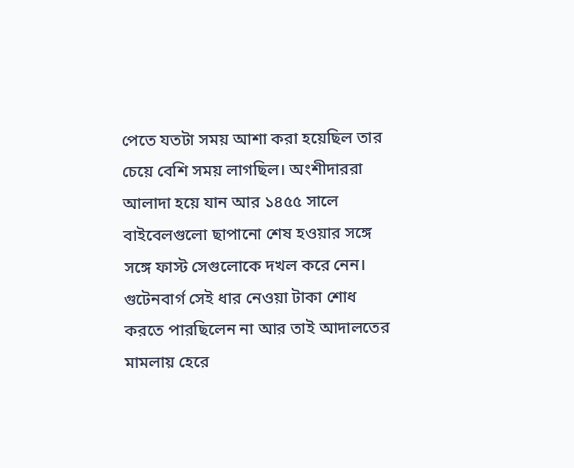পেতে যতটা সময় আশা করা হয়েছিল তার চেয়ে বেশি সময় লাগছিল। অংশীদাররা আলাদা হয়ে যান আর ১৪৫৫ সালে বাইবেলগুলো ছাপানো শেষ হওয়ার সঙ্গে সঙ্গে ফাস্ট সেগুলোকে দখল করে নেন। গুটেনবার্গ সেই ধার নেওয়া টাকা শোধ করতে পারছিলেন না আর তাই আদালতের মামলায় হেরে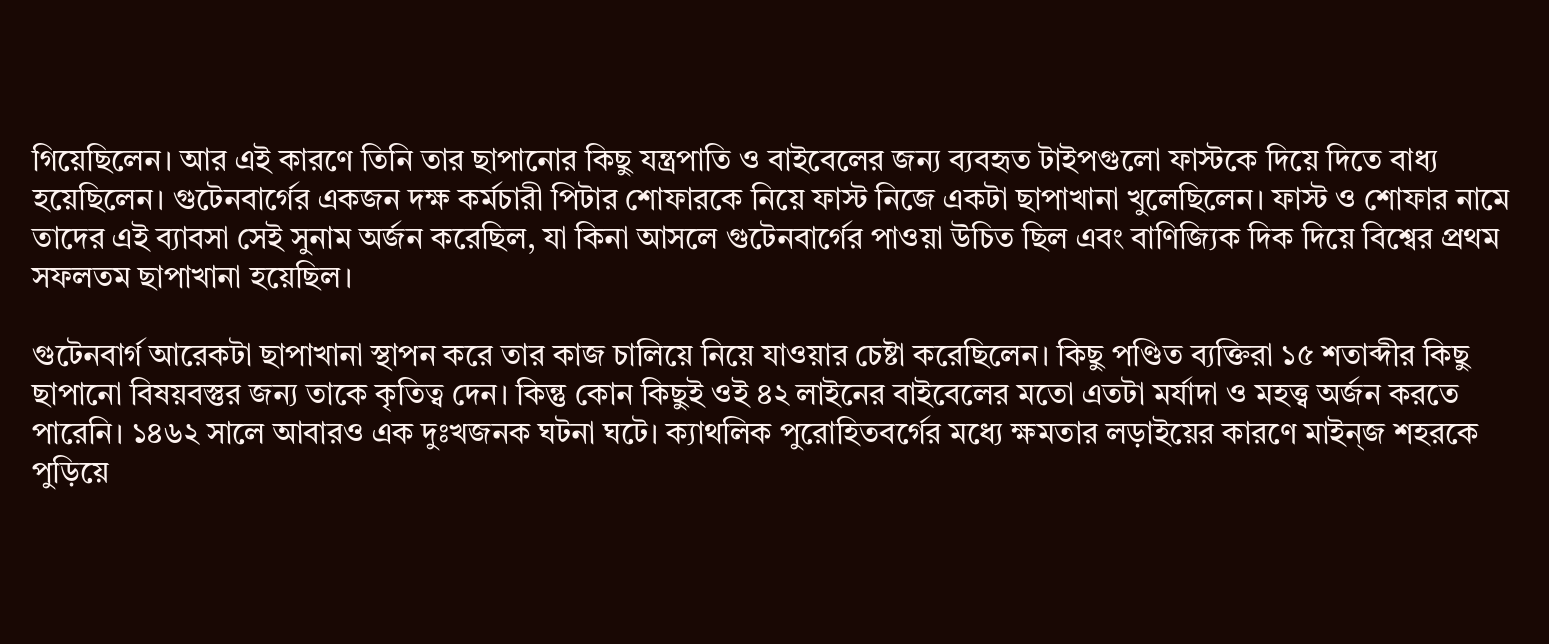গিয়েছিলেন। আর এই কারণে তিনি তার ছাপানোর কিছু যন্ত্রপাতি ও বাইবেলের জন্য ব্যবহৃত টাইপগুলো ফাস্টকে দিয়ে দিতে বাধ্য হয়েছিলেন। গুটেনবার্গের একজন দক্ষ কর্মচারী পিটার শোফারকে নিয়ে ফাস্ট নিজে একটা ছাপাখানা খুলেছিলেন। ফাস্ট ও শোফার নামে তাদের এই ব্যাবসা সেই সুনাম অর্জন করেছিল, যা কিনা আসলে গুটেনবার্গের পাওয়া উচিত ছিল এবং বাণিজ্যিক দিক দিয়ে বিশ্বের প্রথম সফলতম ছাপাখানা হয়েছিল।

গুটেনবার্গ আরেকটা ছাপাখানা স্থাপন করে তার কাজ চালিয়ে নিয়ে যাওয়ার চেষ্টা করেছিলেন। কিছু পণ্ডিত ব্যক্তিরা ১৫ শতাব্দীর কিছু ছাপানো বিষয়বস্তুর জন্য তাকে কৃতিত্ব দেন। কিন্তু কোন কিছুই ওই ৪২ লাইনের বাইবেলের মতো এতটা মর্যাদা ও মহত্ত্ব অর্জন করতে পারেনি। ১৪৬২ সালে আবারও এক দুঃখজনক ঘটনা ঘটে। ক্যাথলিক পুরোহিতবর্গের মধ্যে ক্ষমতার লড়াইয়ের কারণে মাইন্জ শহরকে পুড়িয়ে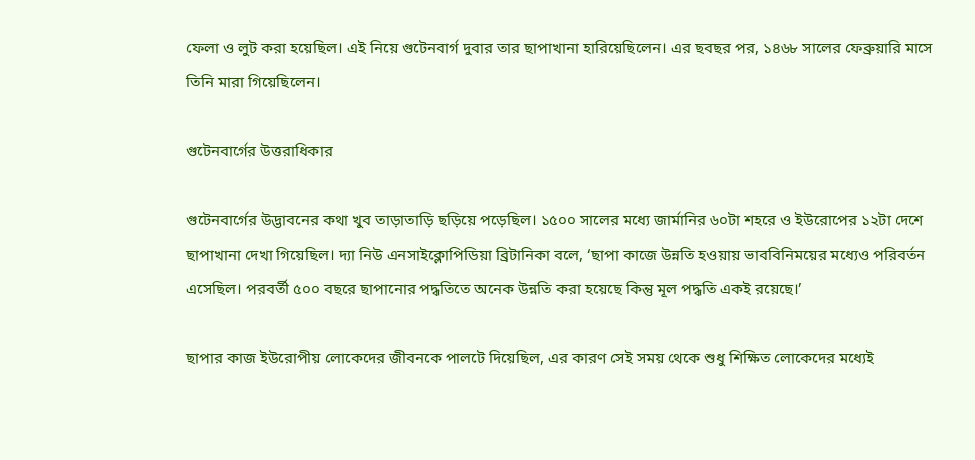ফেলা ও লুট করা হয়েছিল। এই নিয়ে গুটেনবার্গ দুবার তার ছাপাখানা হারিয়েছিলেন। এর ছবছর পর, ১৪৬৮ সালের ফেব্রুয়ারি মাসে তিনি মারা গিয়েছিলেন।

গুটেনবার্গের উত্তরাধিকার

গুটেনবার্গের উদ্ভাবনের কথা খুব তাড়াতাড়ি ছড়িয়ে পড়েছিল। ১৫০০ সালের মধ্যে জার্মানির ৬০টা শহরে ও ইউরোপের ১২টা দেশে ছাপাখানা দেখা গিয়েছিল। দ্যা নিউ এনসাইক্লোপিডিয়া ব্রিটানিকা বলে, ‘ছাপা কাজে উন্নতি হওয়ায় ভাববিনিময়ের মধ্যেও পরিবর্তন এসেছিল। পরবর্তী ৫০০ বছরে ছাপানোর পদ্ধতিতে অনেক উন্নতি করা হয়েছে কিন্তু মূল পদ্ধতি একই রয়েছে।’

ছাপার কাজ ইউরোপীয় লোকেদের জীবনকে পালটে দিয়েছিল, এর কারণ সেই সময় থেকে শুধু শিক্ষিত লোকেদের মধ্যেই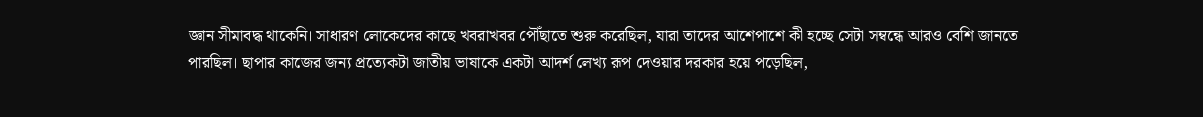জ্ঞান সীমাবদ্ধ থাকেনি। সাধারণ লোকেদের কাছে খবরাখবর পৌঁছাতে শুরু করেছিল, যারা তাদের আশেপাশে কী হচ্ছে সেটা সম্বন্ধে আরও বেশি জানতে পারছিল। ছাপার কাজের জন্য প্রত্যেকটা জাতীয় ভাষাকে একটা আদর্শ লেখ্য রূপ দেওয়ার দরকার হয়ে পড়েছিল,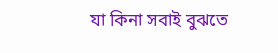যা কিনা সবাই বুঝতে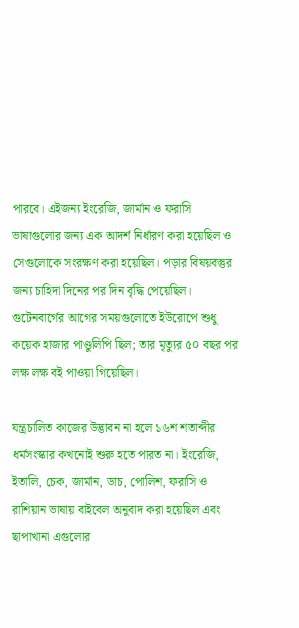পারবে। এইজন্য ইংরেজি, জার্মান ও ফরাসি ভাষাগুলোর জন্য এক আদর্শ নির্ধারণ করা হয়েছিল ও সেগুলোকে সংরক্ষণ করা হয়েছিল। পড়ার বিষয়বস্তুর জন্য চাহিদা দিনের পর দিন বৃদ্ধি পেয়েছিল। গুটেনবার্গের আগের সময়গুলোতে ইউরোপে শুধু কয়েক হাজার পাণ্ডুলিপি ছিল; তার মৃত্যুর ৫০ বছর পর লক্ষ লক্ষ বই পাওয়া গিয়েছিল।

যন্ত্রচালিত কাজের উদ্ভাবন না হলে ১৬শ শতাব্দীর ধর্মসংস্কার কখনোই শুরু হতে পারত না। ইংরেজি, ইতালি, চেক, জার্মান, ডাচ, পোলিশ, ফরাসি ও রাশিয়ান ভাষায় বাইবেল অনুবাদ করা হয়েছিল এবং ছাপাখানা এগুলোর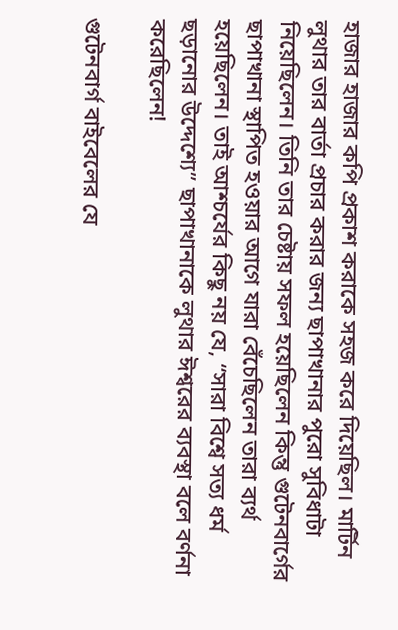হাজার হাজার কপি প্রকাশ করাকে সহজ করে দিয়েছিল। মার্টিন লুথার তার বার্তা প্রচার করার জন্য ছাপাখানার পুরো সুবিধাটা নিয়েছিলেন। তিনি তার চেষ্টায় সফল হয়েছিলেন কিন্তু গুটেনবার্গের ছাপাখানা স্থাপিত হওয়ার আগে যারা বেঁচেছিলেন তারা ব্যর্থ হয়েছিলেন। তাই আশ্চর্যের কিছু নয় যে, “সারা বিশ্বে সত্য ধর্ম ছড়ানোর উদ্দেশ্যে” ছাপাখানাকে লুথার ঈশ্বরের ব্যবস্থা বলে বর্ণনা করেছিলেন!

গুটেনবার্গ বাইবেলের যে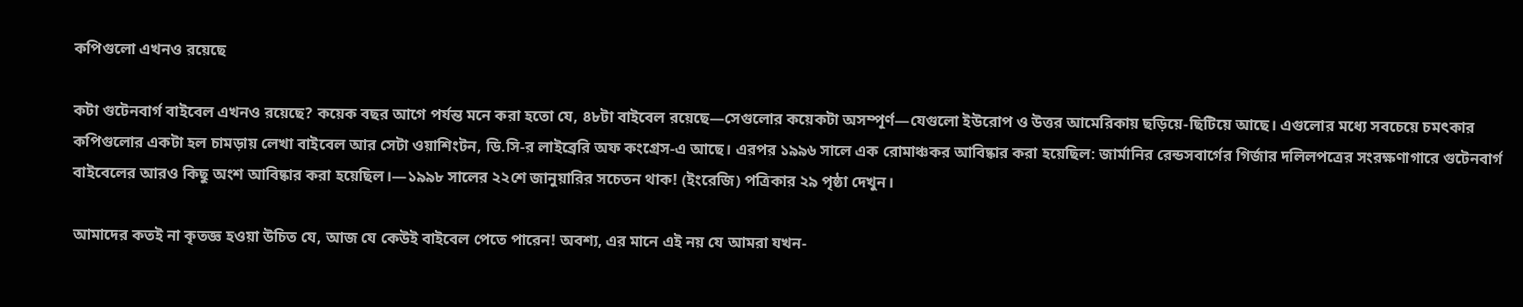কপিগুলো এখনও রয়েছে

কটা গুটেনবার্গ বাইবেল এখনও রয়েছে? কয়েক বছর আগে পর্যন্ত মনে করা হতো যে, ৪৮টা বাইবেল রয়েছে—সেগুলোর কয়েকটা অসম্পূর্ণ—যেগুলো ইউরোপ ও উত্তর আমেরিকায় ছড়িয়ে-ছিটিয়ে আছে। এগুলোর মধ্যে সবচেয়ে চমৎকার কপিগুলোর একটা হল চামড়ায় লেখা বাইবেল আর সেটা ওয়াশিংটন, ডি.সি-র লাইব্রেরি অফ কংগ্রেস-এ আছে। এরপর ১৯৯৬ সালে এক রোমাঞ্চকর আবিষ্কার করা হয়েছিল: জার্মানির রেন্ডসবার্গের গির্জার দলিলপত্রের সংরক্ষণাগারে গুটেনবার্গ বাইবেলের আরও কিছু অংশ আবিষ্কার করা হয়েছিল।—১৯৯৮ সালের ২২শে জানুয়ারির সচেতন থাক! (ইংরেজি) পত্রিকার ২৯ পৃষ্ঠা দেখুন।

আমাদের কতই না কৃতজ্ঞ হওয়া উচিত যে, আজ যে কেউই বাইবেল পেতে পারেন! অবশ্য, এর মানে এই নয় যে আমরা যখন-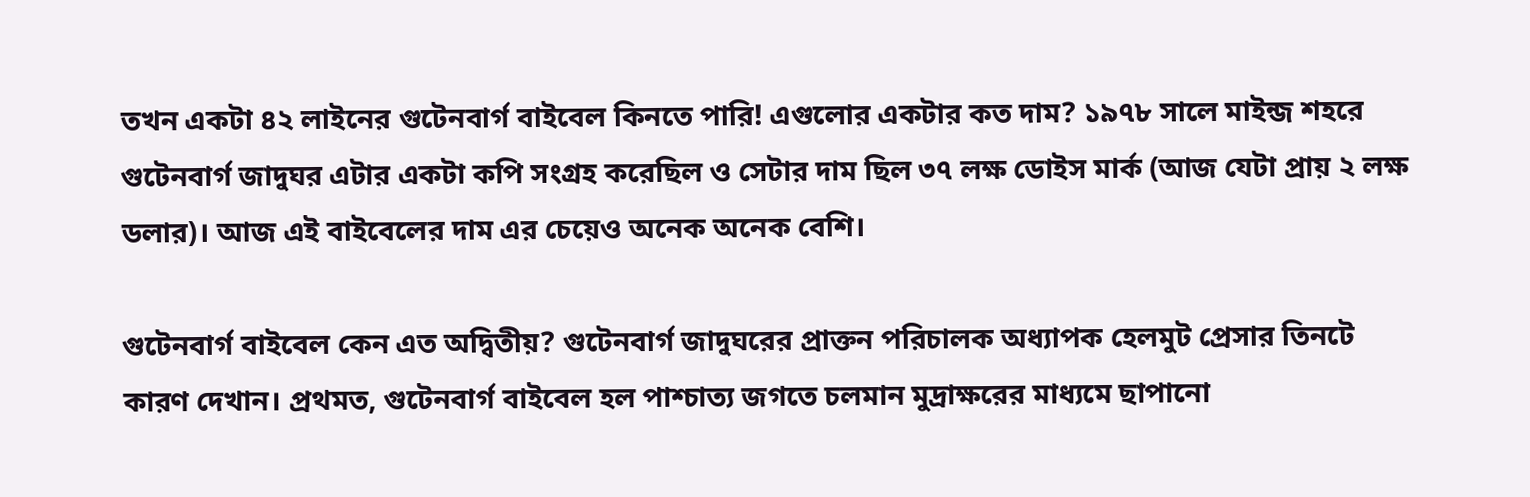তখন একটা ৪২ লাইনের গুটেনবার্গ বাইবেল কিনতে পারি! এগুলোর একটার কত দাম? ১৯৭৮ সালে মাইন্জ শহরে গুটেনবার্গ জাদুঘর এটার একটা কপি সংগ্রহ করেছিল ও সেটার দাম ছিল ৩৭ লক্ষ ডোইস মার্ক (আজ যেটা প্রায় ২ লক্ষ ডলার)। আজ এই বাইবেলের দাম এর চেয়েও অনেক অনেক বেশি।

গুটেনবার্গ বাইবেল কেন এত অদ্বিতীয়? গুটেনবার্গ জাদুঘরের প্রাক্তন পরিচালক অধ্যাপক হেলমুট প্রেসার তিনটে কারণ দেখান। প্রথমত, গুটেনবার্গ বাইবেল হল পাশ্চাত্য জগতে চলমান মুদ্রাক্ষরের মাধ্যমে ছাপানো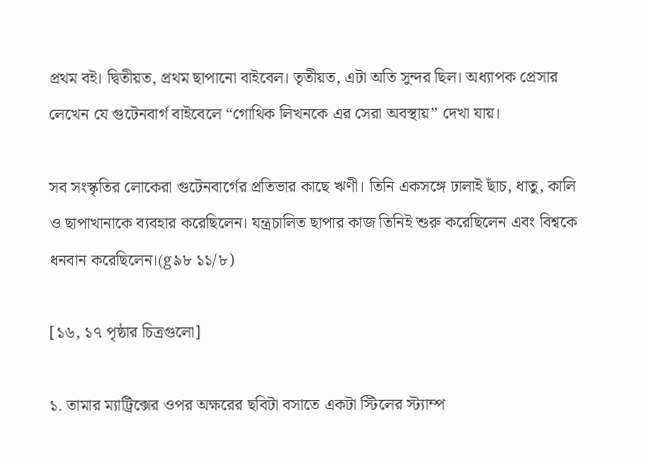প্রথম বই। দ্বিতীয়ত, প্রথম ছাপানো বাইবেল। তৃতীয়ত, এটা অতি সুন্দর ছিল। অধ্যাপক প্রেসার লেখেন যে গুটেনবার্গ বাইবেলে “গোথিক লিখনকে এর সেরা অবস্থায়” দেখা যায়।

সব সংস্কৃতির লোকেরা গুটেনবার্গের প্রতিভার কাছে ঋণী। তিনি একসঙ্গে ঢালাই ছাঁচ, ধাতু, কালি ও ছাপাখানাকে ব্যবহার করেছিলেন। যন্ত্রচালিত ছাপার কাজ তিনিই শুরু করেছিলেন এবং বিশ্বকে ধনবান করেছিলেন।(g৯৮ ১১/৮)

[১৬, ১৭ পৃষ্ঠার চিত্রগুলো]

১. তামার ম্যাট্রিক্সের ওপর অক্ষরের ছবিটা বসাতে একটা স্টিলের স্ট্যাম্প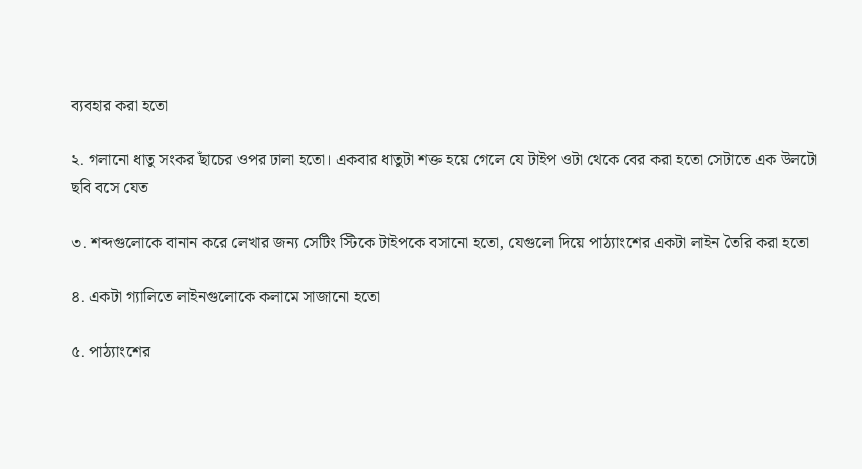ব্যবহার করা হতো

২. গলানো ধাতু সংকর ছাঁচের ওপর ঢালা হতো। একবার ধাতুটা শক্ত হয়ে গেলে যে টাইপ ওটা থেকে বের করা হতো সেটাতে এক উলটো ছবি বসে যেত

৩. শব্দগুলোকে বানান করে লেখার জন্য সেটিং স্টিকে টাইপকে বসানো হতো, যেগুলো দিয়ে পাঠ্যাংশের একটা লাইন তৈরি করা হতো

৪. একটা গ্যালিতে লাইনগুলোকে কলামে সাজানো হতো

৫. পাঠ্যাংশের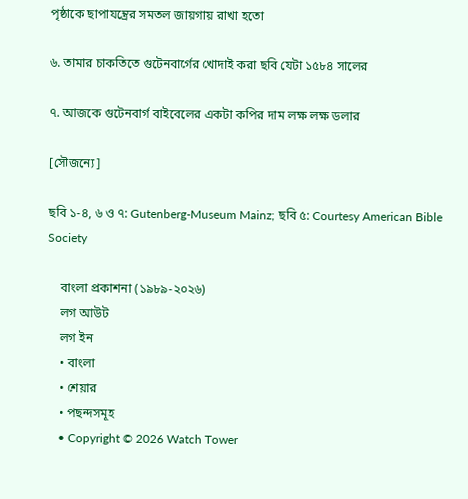পৃষ্ঠাকে ছাপাযন্ত্রের সমতল জায়গায় রাখা হতো

৬. তামার চাকতিতে গুটেনবার্গের খোদাই করা ছবি যেটা ১৫৮৪ সালের

৭. আজকে গুটেনবার্গ বাইবেলের একটা কপির দাম লক্ষ লক্ষ ডলার

[সৌজন্যে]

ছবি ১-৪, ৬ ও ৭: Gutenberg-Museum Mainz; ছবি ৫: Courtesy American Bible Society

    বাংলা প্রকাশনা (১৯৮৯-২০২৬)
    লগ আউট
    লগ ইন
    • বাংলা
    • শেয়ার
    • পছন্দসমূহ
    • Copyright © 2026 Watch Tower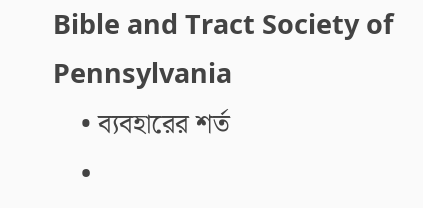Bible and Tract Society of Pennsylvania
    • ব্যবহারের শর্ত
    •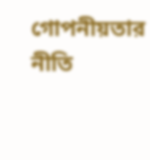গোপনীয়তার নীতি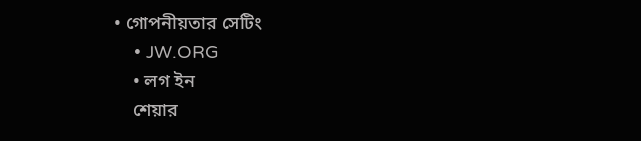• গোপনীয়তার সেটিং
    • JW.ORG
    • লগ ইন
    শেয়ার